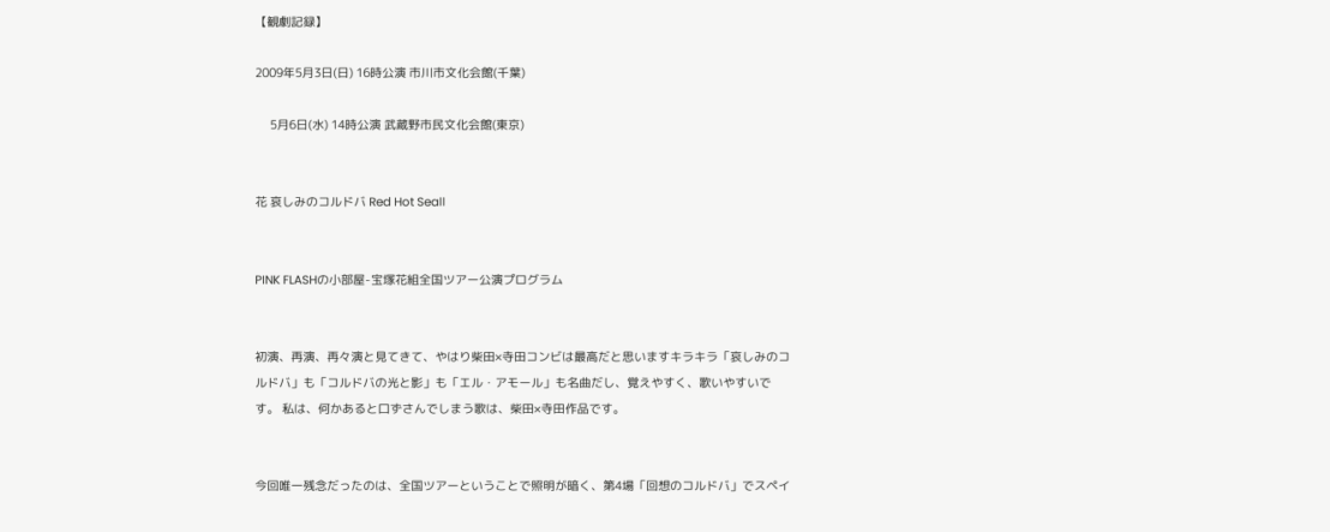【観劇記録】

2009年5月3日(日) 16時公演 市川市文化会館(千葉)

     5月6日(水) 14時公演 武蔵野市民文化会館(東京)


花 哀しみのコルドバ Red Hot SeaⅡ


PINK FLASHの小部屋-宝塚花組全国ツアー公演プログラム


初演、再演、再々演と見てきて、やはり柴田×寺田コンビは最高だと思いますキラキラ「哀しみのコルドバ」も「コルドバの光と影」も「エル・アモール」も名曲だし、覚えやすく、歌いやすいです。 私は、何かあると口ずさんでしまう歌は、柴田×寺田作品です。


今回唯一残念だったのは、全国ツアーということで照明が暗く、第4場「回想のコルドバ」でスペイ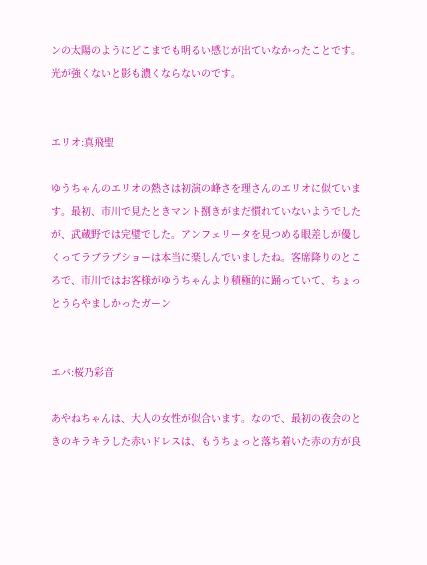ンの太陽のようにどこまでも明るい感じが出ていなかったことです。光が強くないと影も濃くならないのです。


エリオ:真飛聖

ゆうちゃんのエリオの熱さは初演の峰さを理さんのエリオに似ています。最初、市川で見たときマント捌きがまだ慣れていないようでしたが、武蔵野では完璧でした。アンフェリータを見つめる眼差しが優しくってラブラブショーは本当に楽しんでいましたね。客席降りのところで、市川ではお客様がゆうちゃんより積極的に踊っていて、ちょっとうらやましかったガーン


エバ:桜乃彩音

あやねちゃんは、大人の女性が似合います。なので、最初の夜会のときのキラキラした赤いドレスは、もうちょっと落ち着いた赤の方が良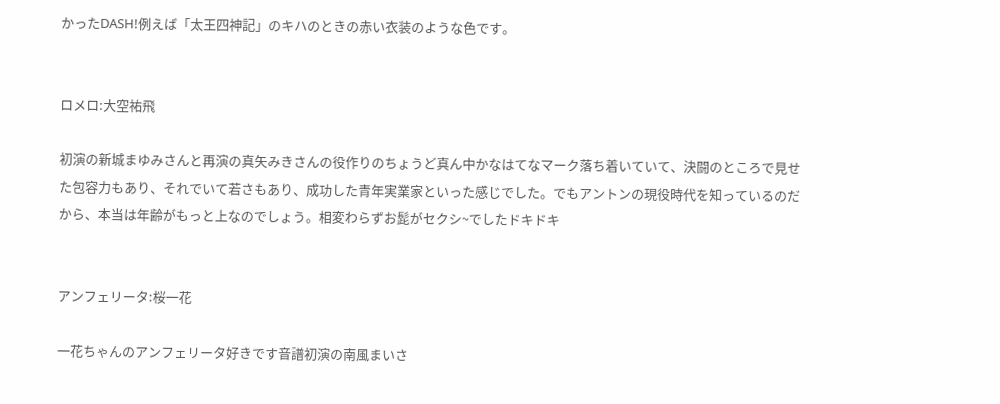かったDASH!例えば「太王四神記」のキハのときの赤い衣装のような色です。


ロメロ:大空祐飛

初演の新城まゆみさんと再演の真矢みきさんの役作りのちょうど真ん中かなはてなマーク落ち着いていて、決闘のところで見せた包容力もあり、それでいて若さもあり、成功した青年実業家といった感じでした。でもアントンの現役時代を知っているのだから、本当は年齢がもっと上なのでしょう。相変わらずお髭がセクシ~でしたドキドキ


アンフェリータ:桜一花

一花ちゃんのアンフェリータ好きです音譜初演の南風まいさ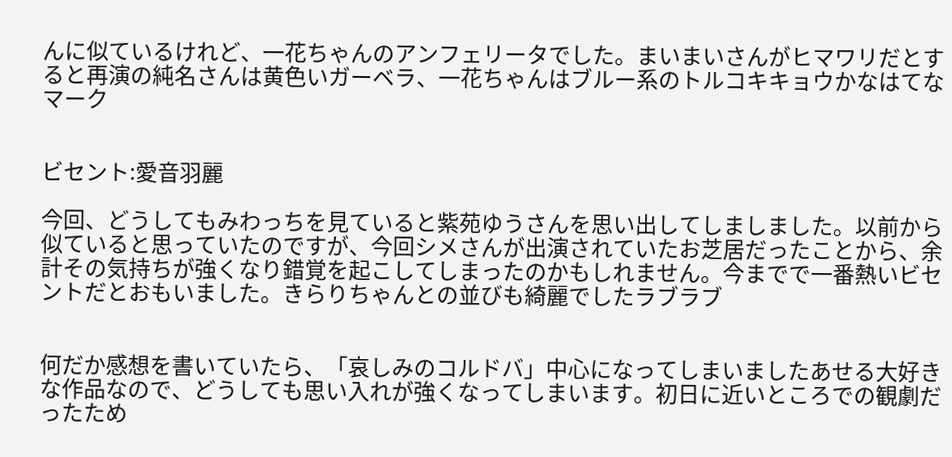んに似ているけれど、一花ちゃんのアンフェリータでした。まいまいさんがヒマワリだとすると再演の純名さんは黄色いガーベラ、一花ちゃんはブルー系のトルコキキョウかなはてなマーク


ビセント:愛音羽麗

今回、どうしてもみわっちを見ていると紫苑ゆうさんを思い出してしましました。以前から似ていると思っていたのですが、今回シメさんが出演されていたお芝居だったことから、余計その気持ちが強くなり錯覚を起こしてしまったのかもしれません。今までで一番熱いビセントだとおもいました。きらりちゃんとの並びも綺麗でしたラブラブ


何だか感想を書いていたら、「哀しみのコルドバ」中心になってしまいましたあせる大好きな作品なので、どうしても思い入れが強くなってしまいます。初日に近いところでの観劇だったため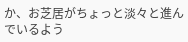か、お芝居がちょっと淡々と進んでいるよう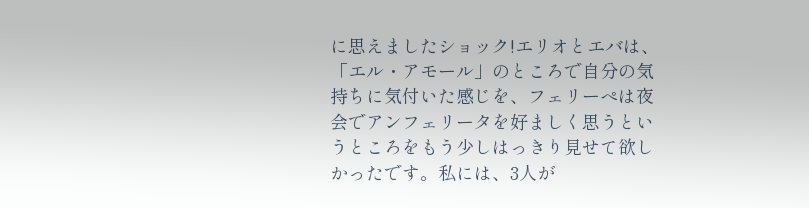に思えましたショック!エリオとエバは、「エル・アモール」のところで自分の気持ちに気付いた感じを、フェリーぺは夜会でアンフェリータを好ましく思うというところをもう少しはっきり見せて欲しかったです。私には、3人が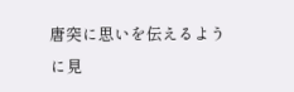唐突に思いを伝えるように見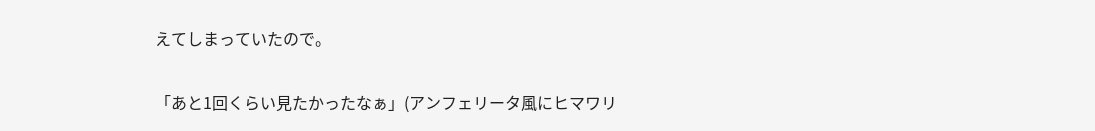えてしまっていたので。


「あと1回くらい見たかったなぁ」(アンフェリータ風にヒマワリ